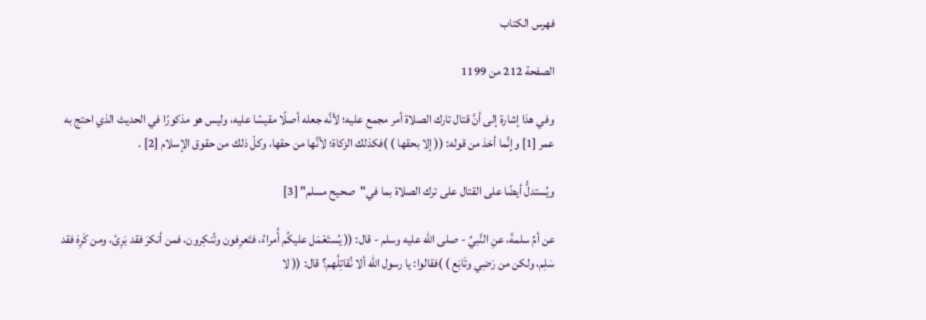فهرس الكتاب

الصفحة 212 من 1199

وفي هذا إشارة إلى أنَّ قتال تارك الصلاة أمر مجمع عليه؛ لأنَّه جعله أصلًا مقيسًا عليه، وليس هو مذكورًا في الحديث الذي احتج به عمر [1] وإنَّما أخذ من قوله: (( إلا بحقها ) )فكذلك الزكاة؛ لأنَّها من حقها، وكلّ ذلك من حقوق الإسلام [2] .

ويُستدلُّ أيضًا على القتال على ترك الصلاة بما في"صحيح مسلم" [3]

عن أمِّ سلمةَ، عنِ النَّبيِّ - صلى الله عليه وسلم - قال: (( يُستَعْمَل عليكُم أُمراءُ، فتَعرِفون وتُنكِرون، فمن أنكرَ فقد بَرِئ، ومن كَرِهَ فقد سَلِم، ولكن من رَضِي وتَابَع ) )فقالوا: يا رسول الله ألا نُقاتِلُهم؟ قال: (( لا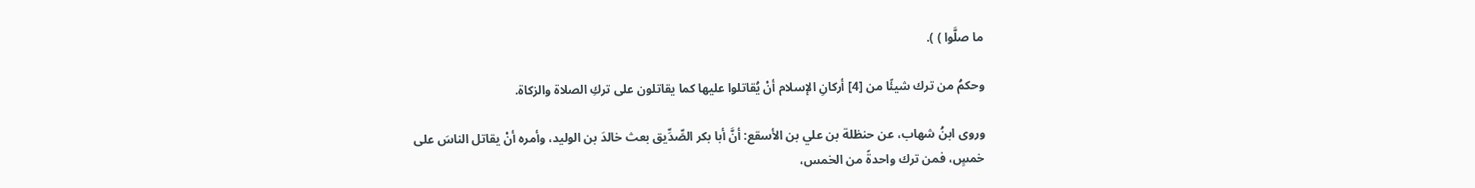ما صلَّوا ) ).

وحكمُ من ترك شيئًا من [4] أركانِ الإسلام أنْ يُقاتلوا عليها كما يقاتلون على تركِ الصلاة والزكاة.

وروى ابنُ شهاب، عن حنظلة بن علي بن الأسقع: أنَّ أبا بكر الصِّدِّيق بعث خالدَ بن الوليد، وأمره أنْ يقاتل الناسَ على خمسٍ، فمن ترك واحدةً من الخمس،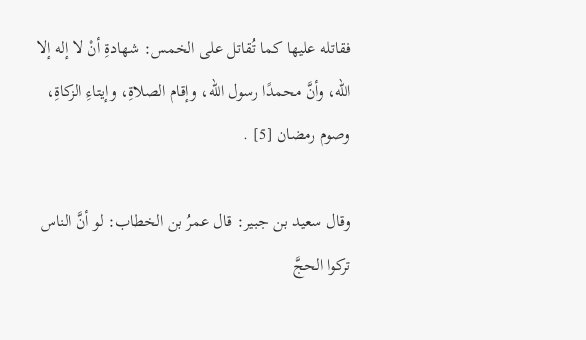فقاتله عليها كما تُقاتل على الخمس: شهادةِ أنْ لا إله إلا الله، وأنَّ محمدًا رسول الله، وإقام الصلاةِ، وإيتاءِ الزكاةِ، وصوم رمضان [5] .

وقال سعيد بن جبير: قال عمرُ بن الخطاب: لو أنَّ الناس تركوا الحجَّ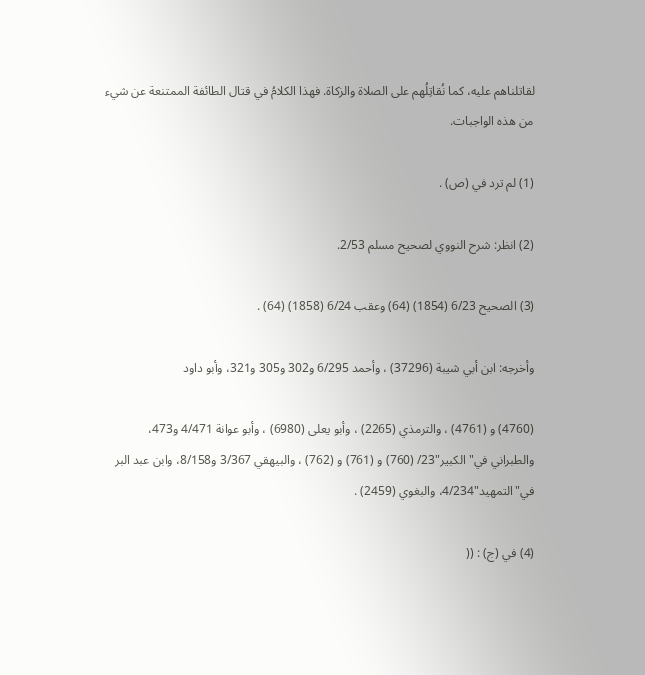لقاتلناهم عليه، كما نُقاتِلُهم على الصلاة والزكاة. فهذا الكلامُ في قتال الطائفة الممتنعة عن شيء من هذه الواجبات.

(1) لم ترد في (ص) .

(2) انظر: شرح النووي لصحيح مسلم 2/53.

(3) الصحيح 6/23 (1854) (64) وعقب 6/24 (1858) (64) .

وأخرجه: ابن أبي شيبة (37296) ، وأحمد 6/295 و302 و305 و321، وأبو داود

(4760) و (4761) ، والترمذي (2265) ، وأبو يعلى (6980) ، وأبو عوانة 4/471 و473، والطبراني في"الكبير"23/ (760) و (761) و (762) ، والبيهقي 3/367 و8/158، وابن عبد البر في"التمهيد"4/234، والبغوي (2459) .

(4) في (ج) : ((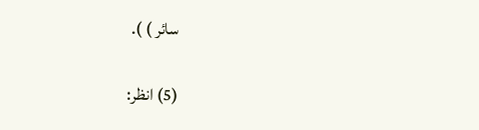سائر ) ).

(5) انظر: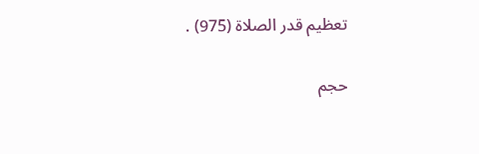تعظيم قدر الصلاة (975) .

حجم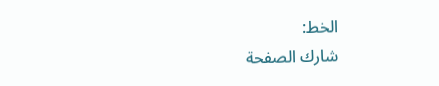الخط:
شارك الصفحة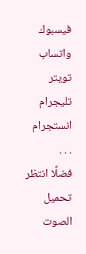فيسبوك واتساب تويتر تليجرام انستجرام
. . .
فضلًا انتظر تحميل الصوت